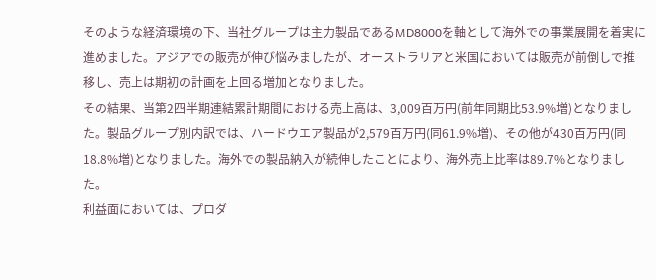そのような経済環境の下、当社グループは主力製品であるMD8000を軸として海外での事業展開を着実に進めました。アジアでの販売が伸び悩みましたが、オーストラリアと米国においては販売が前倒しで推移し、売上は期初の計画を上回る増加となりました。
その結果、当第2四半期連結累計期間における売上高は、3,009百万円(前年同期比53.9%増)となりました。製品グループ別内訳では、ハードウエア製品が2,579百万円(同61.9%増)、その他が430百万円(同18.8%増)となりました。海外での製品納入が続伸したことにより、海外売上比率は89.7%となりました。
利益面においては、プロダ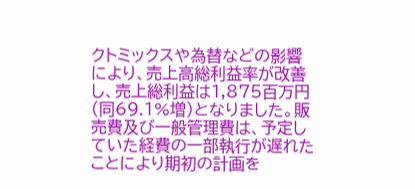クトミックスや為替などの影響により、売上高総利益率が改善し、売上総利益は1,875百万円(同69.1%増)となりました。販売費及び一般管理費は、予定していた経費の一部執行が遅れたことにより期初の計画を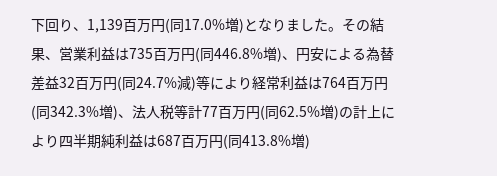下回り、1,139百万円(同17.0%増)となりました。その結果、営業利益は735百万円(同446.8%増)、円安による為替差益32百万円(同24.7%減)等により経常利益は764百万円(同342.3%増)、法人税等計77百万円(同62.5%増)の計上により四半期純利益は687百万円(同413.8%増)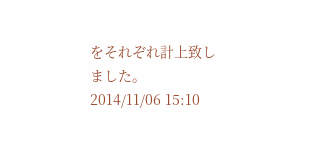をそれぞれ計上致しました。
2014/11/06 15:10